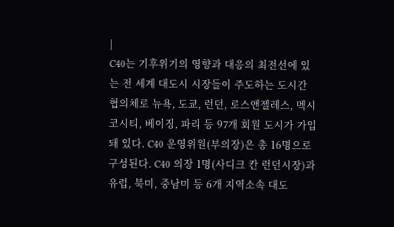|
C40는 기후위기의 영향과 대응의 최전선에 있는 전 세계 대도시 시장들이 주도하는 도시간 협의체로 뉴욕, 도쿄, 런던, 로스앤젤레스, 멕시코시티, 베이징, 파리 등 97개 회원 도시가 가입돼 있다. C40 운영위원(부의장)은 총 16명으로 구성된다. C40 의장 1명(사디크 칸 런던시장)과 유럽, 북미, 중남미 등 6개 지역소속 대도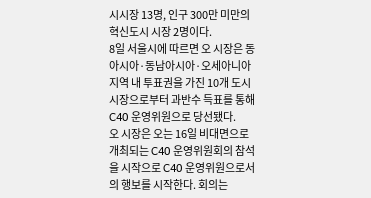시시장 13명, 인구 300만 미만의 혁신도시 시장 2명이다.
8일 서울시에 따르면 오 시장은 동아시아·동남아시아·오세아니아 지역 내 투표권을 가진 10개 도시시장으로부터 과반수 득표를 통해 C40 운영위원으로 당선됐다.
오 시장은 오는 16일 비대면으로 개최되는 C40 운영위원회의 참석을 시작으로 C40 운영위원으로서의 행보를 시작한다. 회의는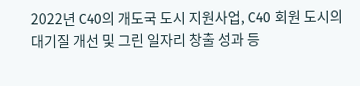2022년 C40의 개도국 도시 지원사업, C40 회원 도시의 대기질 개선 및 그린 일자리 창출 성과 등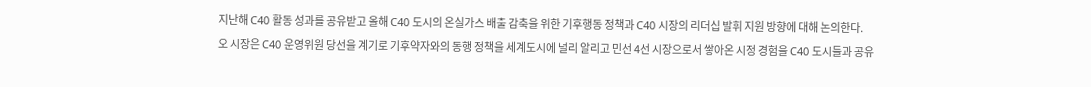지난해 C40 활동 성과를 공유받고 올해 C40 도시의 온실가스 배출 감축을 위한 기후행동 정책과 C40 시장의 리더십 발휘 지원 방향에 대해 논의한다.
오 시장은 C40 운영위원 당선을 계기로 기후약자와의 동행 정책을 세계도시에 널리 알리고 민선 4선 시장으로서 쌓아온 시정 경험을 C40 도시들과 공유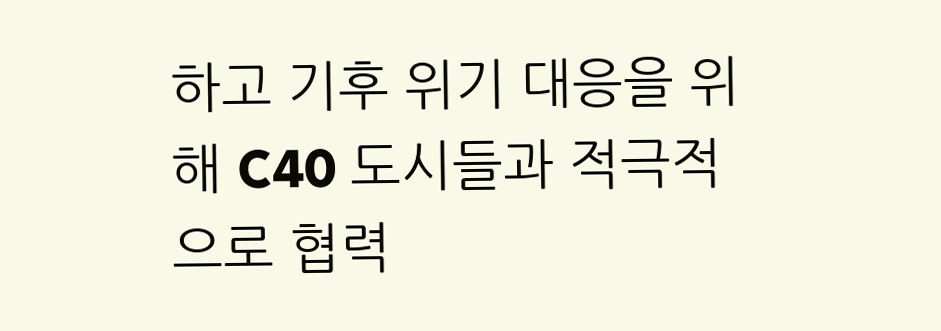하고 기후 위기 대응을 위해 C40 도시들과 적극적으로 협력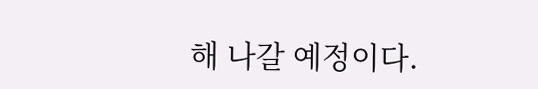해 나갈 예정이다.